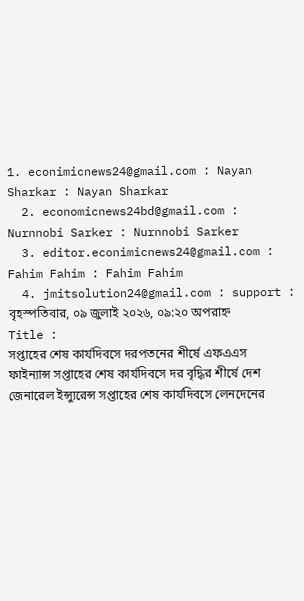1. econimicnews24@gmail.com : Nayan Sharkar : Nayan Sharkar
  2. economicnews24bd@gmail.com : Nurnnobi Sarker : Nurnnobi Sarker
  3. editor.econimicnews24@gmail.com : Fahim Fahim : Fahim Fahim
  4. jmitsolution24@gmail.com : support :
বৃহস্পতিবার, ০৯ জুলাই ২০২৬, ০৯:২০ অপরাহ্ন
Title :
সপ্তাহের শেষ কার্যদিবসে দরপতনের শীর্ষে এফএএস ফাইন্যান্স সপ্তাহের শেষ কার্যদিবসে দর বৃদ্ধির শীর্ষে দেশ জেনারেল ইন্স্যুরেন্স সপ্তাহের শেষ কার্যদিবসে লেনদেনের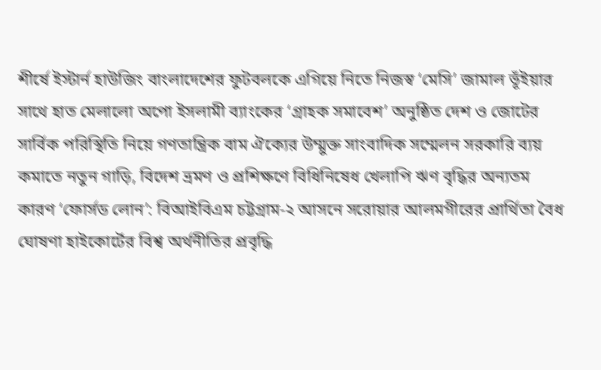শীর্ষে ইস্টার্ন হাউজিং বাংলাদেশের ফুটবলকে এগিয়ে নিতে নিজস্ব ‘মেসি’ জামাল ভূঁইয়ার সাথে হাত মেলালো অপো ইসলামী ব্যাংকের ‘গ্রাহক সমাবেশ’ অনুষ্ঠিত দেশ ও জোটের সার্বিক পরিস্থিতি নিয়ে গণতান্ত্রিক বাম ঐক্যের উম্মুক্ত সাংবাদিক সম্মেলন সরকারি ব্যয় কমাতে নতুন গাড়ি, বিদেশ ভ্রমণ ও প্রশিক্ষণে বিধিনিষেধ খেলাপি ঋণ বৃদ্ধির অন্যতম কারণ ‘ফোর্সড লোন’: বিআইবিএম চট্টগ্রাম-২ আসনে সরোয়ার আলমগীরের প্রার্থিতা বৈধ ঘোষণা হাইকোর্টের বিশ্ব অর্থনীতির প্রবৃদ্ধি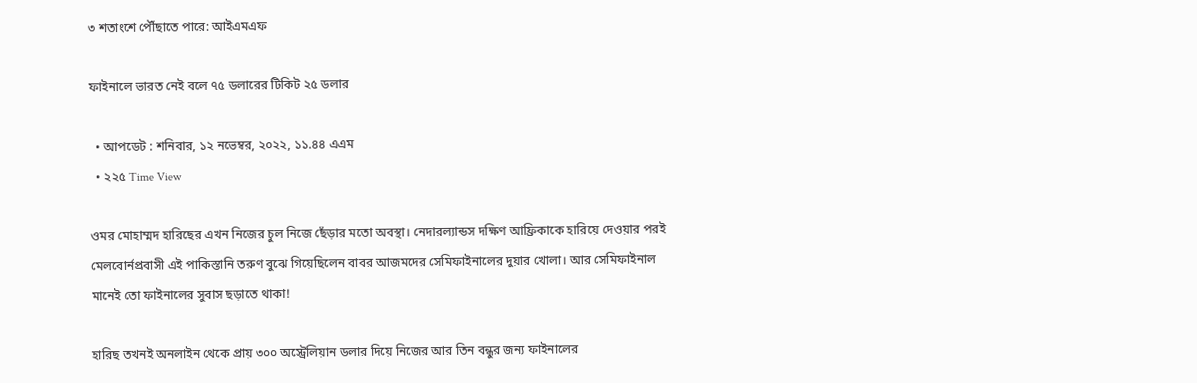৩ শতাংশে পৌঁছাতে পারে: আইএমএফ

ফাইনালে ভারত নেই বলে ৭৫ ডলারের টিকিট ২৫ ডলার

  • আপডেট : শনিবার, ১২ নভেম্বর, ২০২২, ১১.৪৪ এএম
  • ২২৫ Time View

ওমর মোহাম্মদ হারিছের এখন নিজের চুল নিজে ছেঁড়ার মতো অবস্থা। নেদারল্যান্ডস দক্ষিণ আফ্রিকাকে হারিয়ে দেওয়ার পরই মেলবোর্নপ্রবাসী এই পাকিস্তানি তরুণ বুঝে গিয়েছিলেন বাবর আজমদের সেমিফাইনালের দুয়ার খোলা। আর সেমিফাইনাল মানেই তো ফাইনালের সুবাস ছড়াতে থাকা!

হারিছ তখনই অনলাইন থেকে প্রায় ৩০০ অস্ট্রেলিয়ান ডলার দিয়ে নিজের আর তিন বন্ধুর জন্য ফাইনালের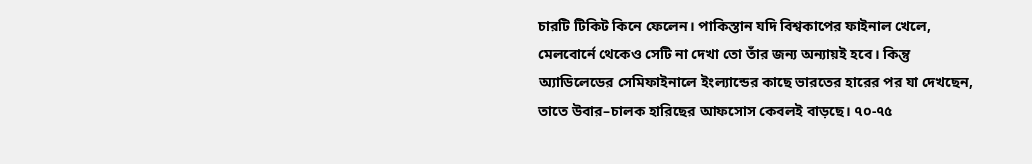চারটি টিকিট কিনে ফেলেন। পাকিস্তান যদি বিশ্বকাপের ফাইনাল খেলে, মেলবোর্নে থেকেও সেটি না দেখা তো তাঁর জন্য অন্যায়ই হবে। কিন্তু অ্যাডিলেডের সেমিফাইনালে ইংল্যান্ডের কাছে ভারতের হারের পর যা দেখছেন, তাতে উবার–চালক হারিছের আফসোস কেবলই বাড়ছে। ৭০-৭৫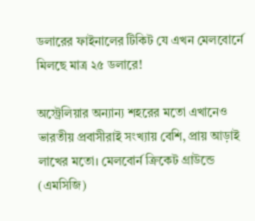ডলারের ফাইনালের টিকিট যে এখন মেলবোর্নে মিলছে মাত্র ২৫ ডলারে!

অস্ট্রেলিয়ার অন্যান্য শহরের মতো এখানেও ভারতীয় প্রবাসীরাই সংখ্যায় বেশি, প্রায় আড়াই লাখের মতো। মেলবোর্ন ক্রিকেট গ্রাউন্ডে (এমসিজি)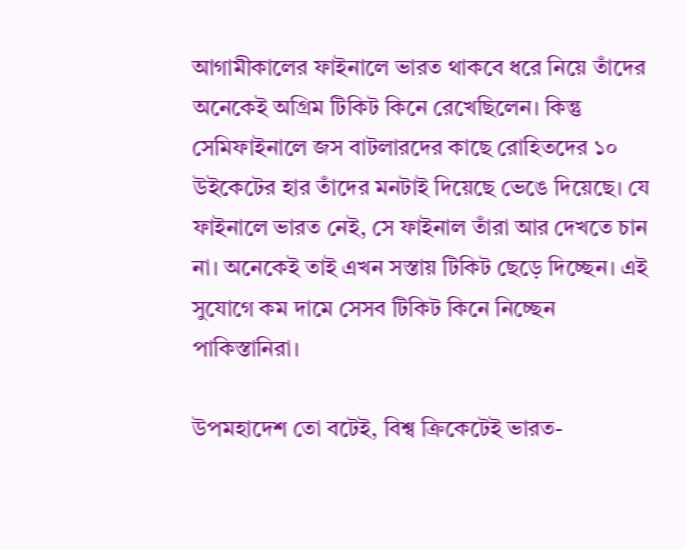আগামীকালের ফাইনালে ভারত থাকবে ধরে নিয়ে তাঁদের অনেকেই অগ্রিম টিকিট কিনে রেখেছিলেন। কিন্তু সেমিফাইনালে জস বাটলারদের কাছে রোহিতদের ১০ উইকেটের হার তাঁদের মনটাই দিয়েছে ভেঙে দিয়েছে। যে ফাইনালে ভারত নেই, সে ফাইনাল তাঁরা আর দেখতে চান না। অনেকেই তাই এখন সস্তায় টিকিট ছেড়ে দিচ্ছেন। এই সুযোগে কম দামে সেসব টিকিট কিনে নিচ্ছেন পাকিস্তানিরা।

উপমহাদেশ তো বটেই, বিশ্ব ক্রিকেটেই ভারত-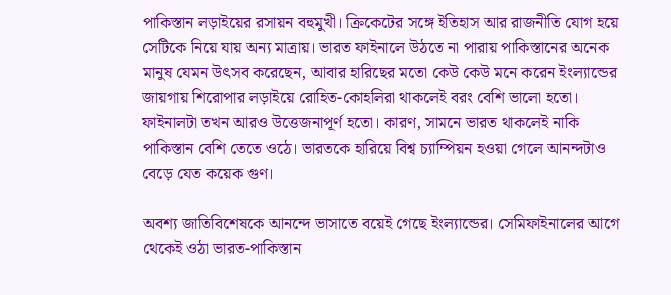পাকিস্তান লড়াইয়ের রসায়ন বহুমুখী। ক্রিকেটের সঙ্গে ইতিহাস আর রাজনীতি যোগ হয়ে সেটিকে নিয়ে যায় অন্য মাত্রায়। ভারত ফাইনালে উঠতে না পারায় পাকিস্তানের অনেক মানুষ যেমন উৎসব করেছেন, আবার হারিছের মতো কেউ কেউ মনে করেন ইংল্যান্ডের জায়গায় শিরোপার লড়াইয়ে রোহিত-কোহলিরা থাকলেই বরং বেশি ভালো হতো। ফাইনালটা তখন আরও উত্তেজনাপূর্ণ হতো। কারণ, সামনে ভারত থাকলেই নাকি পাকিস্তান বেশি তেতে ওঠে। ভারতকে হারিয়ে বিশ্ব চ্যাম্পিয়ন হওয়া গেলে আনন্দটাও বেড়ে যেত কয়েক গুণ।

অবশ্য জাতিবিশেষকে আনন্দে ভাসাতে বয়েই গেছে ইংল্যান্ডের। সেমিফাইনালের আগে থেকেই ওঠা ভারত-পাকিস্তান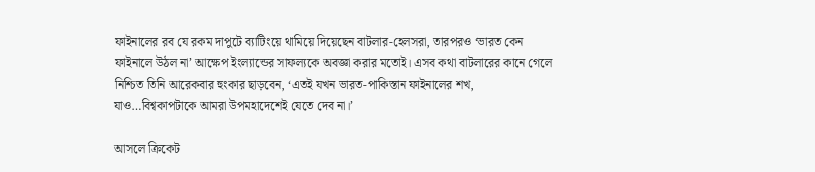ফাইনালের রব যে রকম দাপুটে ব্যাটিংয়ে থামিয়ে দিয়েছেন বাটলার-হেলসরা, তারপরও ‘ভারত কেন ফাইনালে উঠল না’ আক্ষেপ ইংল্যান্ডের সাফল্যকে অবজ্ঞা করার মতোই। এসব কথা বাটলারের কানে গেলে নিশ্চিত তিনি আরেকবার হুংকার ছাড়বেন, ‘এতই যখন ভারত-পাকিস্তান ফাইনালের শখ, যাও…বিশ্বকাপটাকে আমরা উপমহাদেশেই যেতে দেব না।’

আসলে ক্রিকেট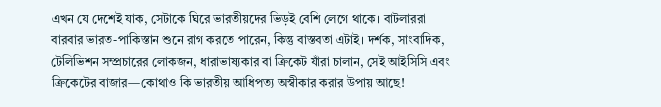এখন যে দেশেই যাক, সেটাকে ঘিরে ভারতীয়দের ভিড়ই বেশি লেগে থাকে। বাটলাররা বারবার ভারত-পাকিস্তান শুনে রাগ করতে পারেন, কিন্তু বাস্তবতা এটাই। দর্শক, সাংবাদিক, টেলিভিশন সম্প্রচারের লোকজন, ধারাভাষ্যকার বা ক্রিকেট যাঁরা চালান, সেই আইসিসি এবং ক্রিকেটের বাজার—কোথাও কি ভারতীয় আধিপত্য অস্বীকার করার উপায় আছে!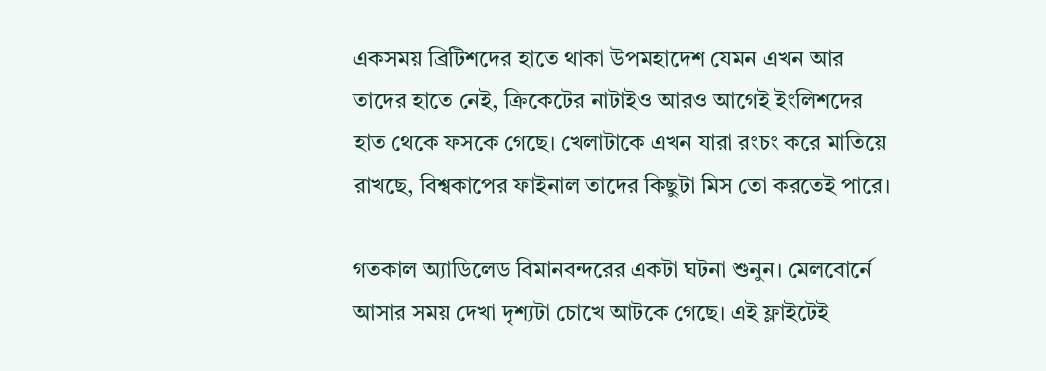একসময় ব্রিটিশদের হাতে থাকা উপমহাদেশ যেমন এখন আর তাদের হাতে নেই, ক্রিকেটের নাটাইও আরও আগেই ইংলিশদের হাত থেকে ফসকে গেছে। খেলাটাকে এখন যারা রংচং করে মাতিয়ে রাখছে, বিশ্বকাপের ফাইনাল তাদের কিছুটা মিস তো করতেই পারে।

গতকাল অ্যাডিলেড বিমানবন্দরের একটা ঘটনা শুনুন। মেলবোর্নে আসার সময় দেখা দৃশ্যটা চোখে আটকে গেছে। এই ফ্লাইটেই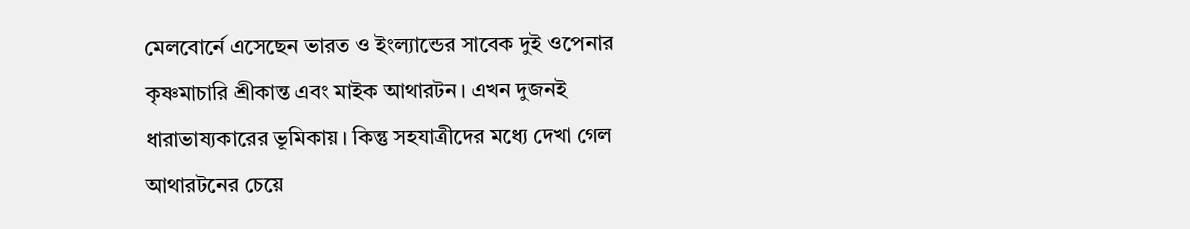মেলবোর্নে এসেছেন ভারত ও ইংল্যান্ডের সাবেক দুই ওপেনার কৃষ্ণমাচারি শ্রীকান্ত এবং মাইক আথারটন। এখন দুজনই ধারাভাষ্যকারের ভূমিকায়। কিন্তু সহযাত্রীদের মধ্যে দেখা গেল আথারটনের চেয়ে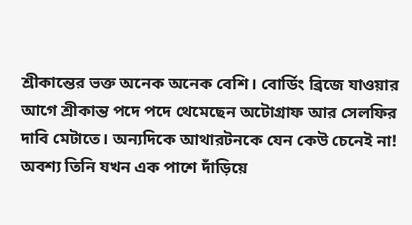শ্রীকান্তের ভক্ত অনেক অনেক বেশি। বোর্ডিং ব্রিজে যাওয়ার আগে শ্রীকান্ত পদে পদে থেমেছেন অটোগ্রাফ আর সেলফির দাবি মেটাতে। অন্যদিকে আথারটনকে যেন কেউ চেনেই না! অবশ্য তিনি যখন এক পাশে দাঁড়িয়ে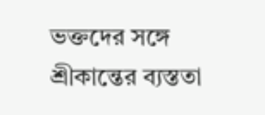ভক্তদের সঙ্গে শ্রীকান্তের ব্যস্ততা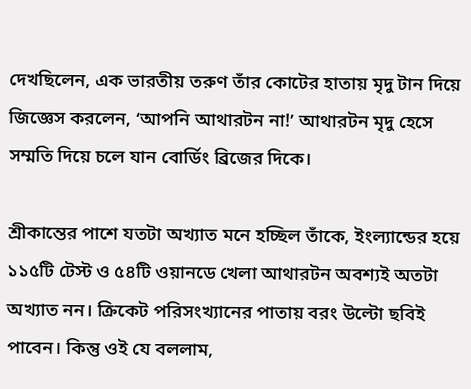দেখছিলেন, এক ভারতীয় তরুণ তাঁর কোটের হাতায় মৃদু টান দিয়ে জিজ্ঞেস করলেন, ‘আপনি আথারটন না!’ আথারটন মৃদু হেসে সম্মতি দিয়ে চলে যান বোর্ডিং ব্রিজের দিকে।

শ্রীকান্তের পাশে যতটা অখ্যাত মনে হচ্ছিল তাঁকে, ইংল্যান্ডের হয়ে ১১৫টি টেস্ট ও ৫৪টি ওয়ানডে খেলা আথারটন অবশ্যই অতটা অখ্যাত নন। ক্রিকেট পরিসংখ্যানের পাতায় বরং উল্টো ছবিই পাবেন। কিন্তু ওই যে বললাম,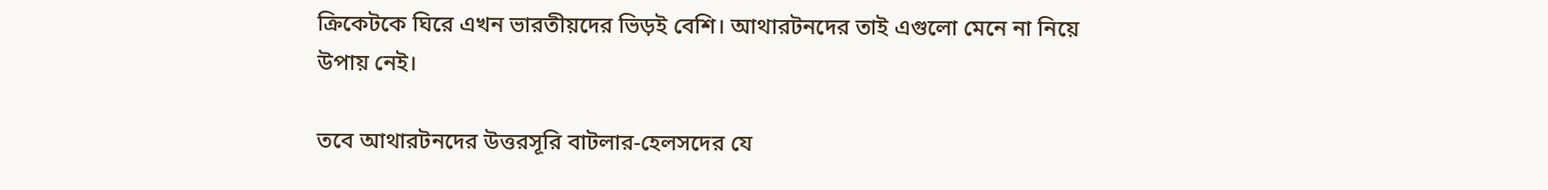ক্রিকেটকে ঘিরে এখন ভারতীয়দের ভিড়ই বেশি। আথারটনদের তাই এগুলো মেনে না নিয়ে উপায় নেই।

তবে আথারটনদের উত্তরসূরি বাটলার-হেলসদের যে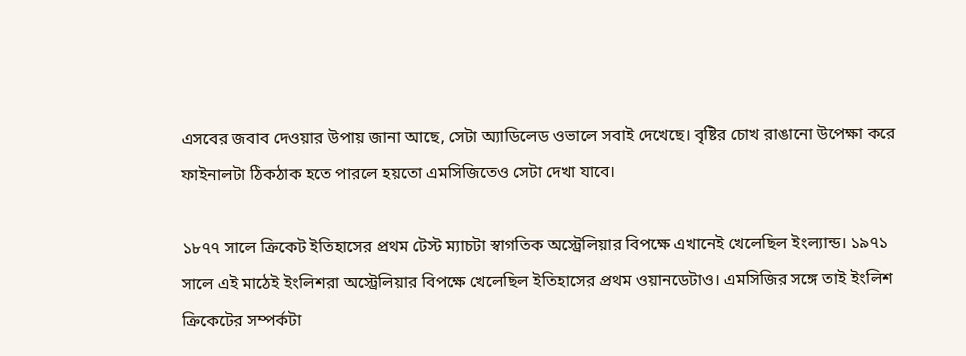এসবের জবাব দেওয়ার উপায় জানা আছে, সেটা অ্যাডিলেড ওভালে সবাই দেখেছে। বৃষ্টির চোখ রাঙানো উপেক্ষা করে ফাইনালটা ঠিকঠাক হতে পারলে হয়তো এমসিজিতেও সেটা দেখা যাবে।

১৮৭৭ সালে ক্রিকেট ইতিহাসের প্রথম টেস্ট ম্যাচটা স্বাগতিক অস্ট্রেলিয়ার বিপক্ষে এখানেই খেলেছিল ইংল্যান্ড। ১৯৭১ সালে এই মাঠেই ইংলিশরা অস্ট্রেলিয়ার বিপক্ষে খেলেছিল ইতিহাসের প্রথম ওয়ানডেটাও। এমসিজির সঙ্গে তাই ইংলিশ ক্রিকেটের সম্পর্কটা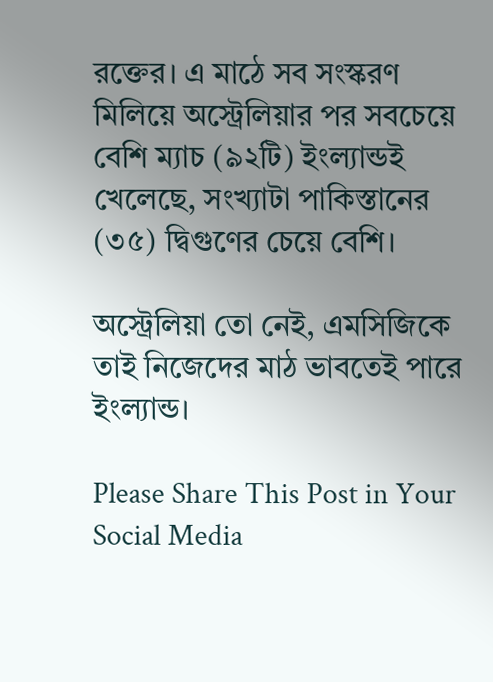রক্তের। এ মাঠে সব সংস্করণ মিলিয়ে অস্ট্রেলিয়ার পর সবচেয়ে বেশি ম্যাচ (৯২টি) ইংল্যান্ডই খেলেছে, সংখ্যাটা পাকিস্তানের (৩৫) দ্বিগুণের চেয়ে বেশি।

অস্ট্রেলিয়া তো নেই, এমসিজিকে তাই নিজেদের মাঠ ভাবতেই পারে ইংল্যান্ড।

Please Share This Post in Your Social Media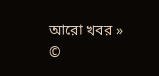আরো খবর »
©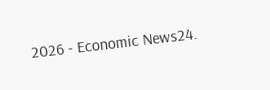2026 - Economic News24.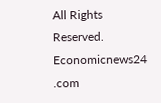All Rights Reserved.
Economicnews24 .com